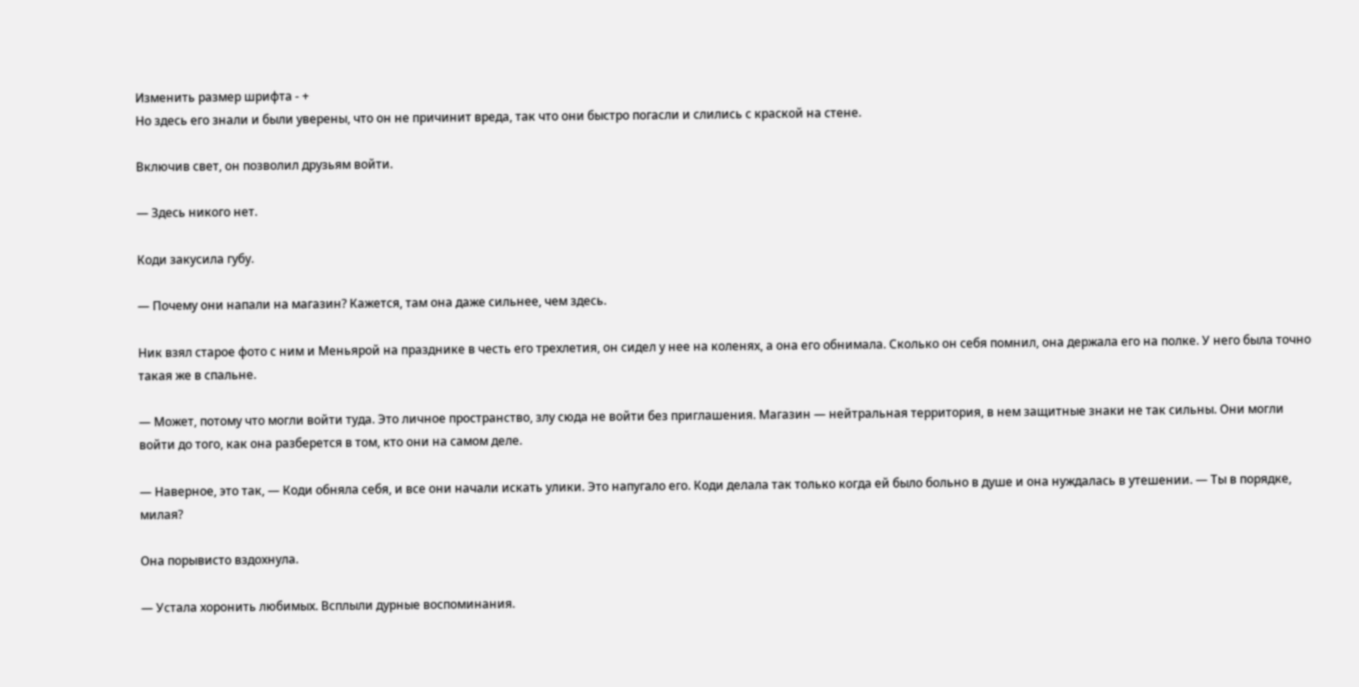Изменить размер шрифта - +
Но здесь его знали и были уверены, что он не причинит вреда, так что они быстро погасли и слились с краской на стене.

Включив свет, он позволил друзьям войти.

— Здесь никого нет.

Коди закусила губу.

— Почему они напали на магазин? Кажется, там она даже сильнее, чем здесь.

Ник взял старое фото с ним и Меньярой на празднике в честь его трехлетия, он сидел у нее на коленях, а она его обнимала. Сколько он себя помнил, она держала его на полке. У него была точно такая же в спальне.

— Может, потому что могли войти туда. Это личное пространство, злу сюда не войти без приглашения. Магазин — нейтральная территория, в нем защитные знаки не так сильны. Они могли войти до того, как она разберется в том, кто они на самом деле.

— Наверное, это так, — Коди обняла себя, и все они начали искать улики. Это напугало его. Коди делала так только когда ей было больно в душе и она нуждалась в утешении. — Ты в порядке, милая?

Она порывисто вздохнула.

— Устала хоронить любимых. Всплыли дурные воспоминания.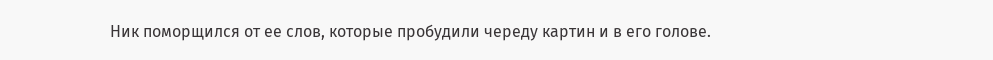Ник поморщился от ее слов, которые пробудили череду картин и в его голове.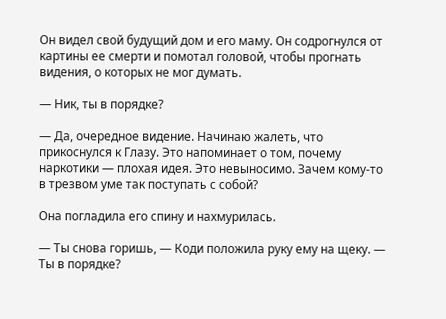Он видел свой будущий дом и его маму. Он содрогнулся от картины ее смерти и помотал головой, чтобы прогнать видения, о которых не мог думать.

— Ник, ты в порядке?

— Да, очередное видение. Начинаю жалеть, что прикоснулся к Глазу. Это напоминает о том, почему наркотики — плохая идея. Это невыносимо. Зачем кому-то в трезвом уме так поступать с собой?

Она погладила его спину и нахмурилась.

— Ты снова горишь, — Коди положила руку ему на щеку. — Ты в порядке?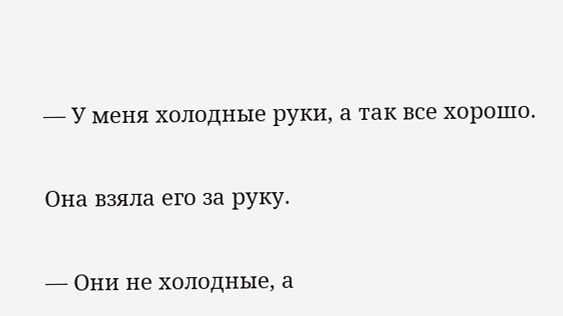— У меня холодные руки, а так все хорошо.

Она взяла его за руку.

— Они не холодные, а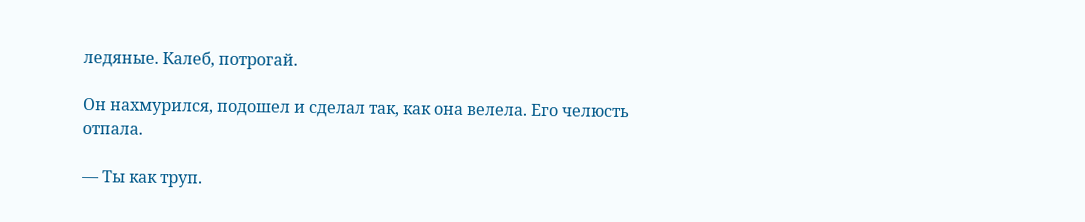ледяные. Калеб, потрогай.

Он нахмурился, подошел и сделал так, как она велела. Его челюсть отпала.

— Ты как труп.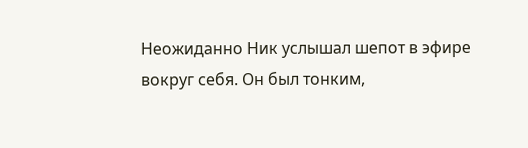Неожиданно Ник услышал шепот в эфире вокруг себя. Он был тонким,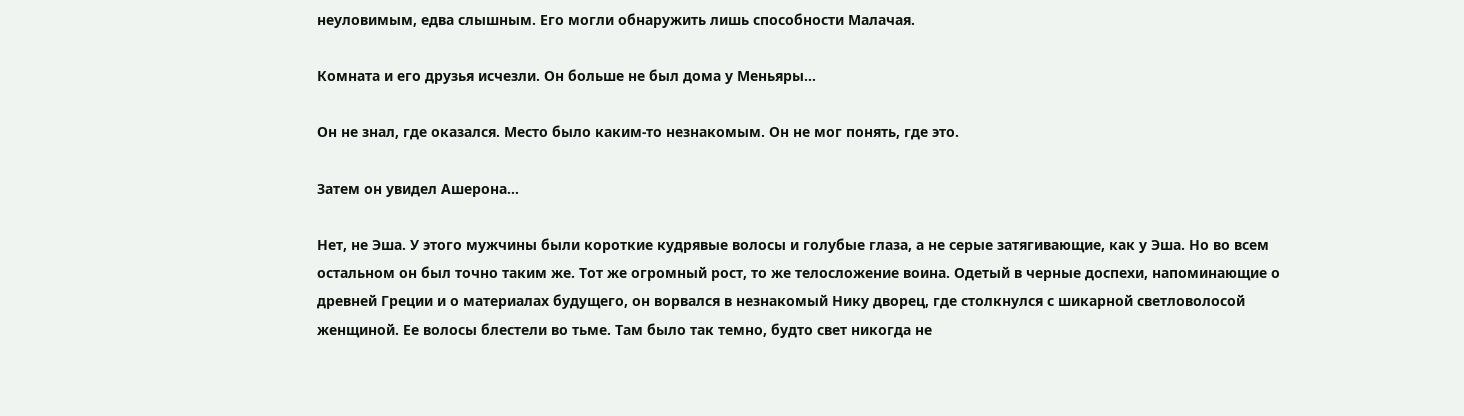неуловимым, едва слышным. Его могли обнаружить лишь способности Малачая.

Комната и его друзья исчезли. Он больше не был дома у Меньяры…

Он не знал, где оказался. Место было каким-то незнакомым. Он не мог понять, где это.

Затем он увидел Ашерона…

Нет, не Эша. У этого мужчины были короткие кудрявые волосы и голубые глаза, а не серые затягивающие, как у Эша. Но во всем остальном он был точно таким же. Тот же огромный рост, то же телосложение воина. Одетый в черные доспехи, напоминающие о древней Греции и о материалах будущего, он ворвался в незнакомый Нику дворец, где столкнулся с шикарной светловолосой женщиной. Ее волосы блестели во тьме. Там было так темно, будто свет никогда не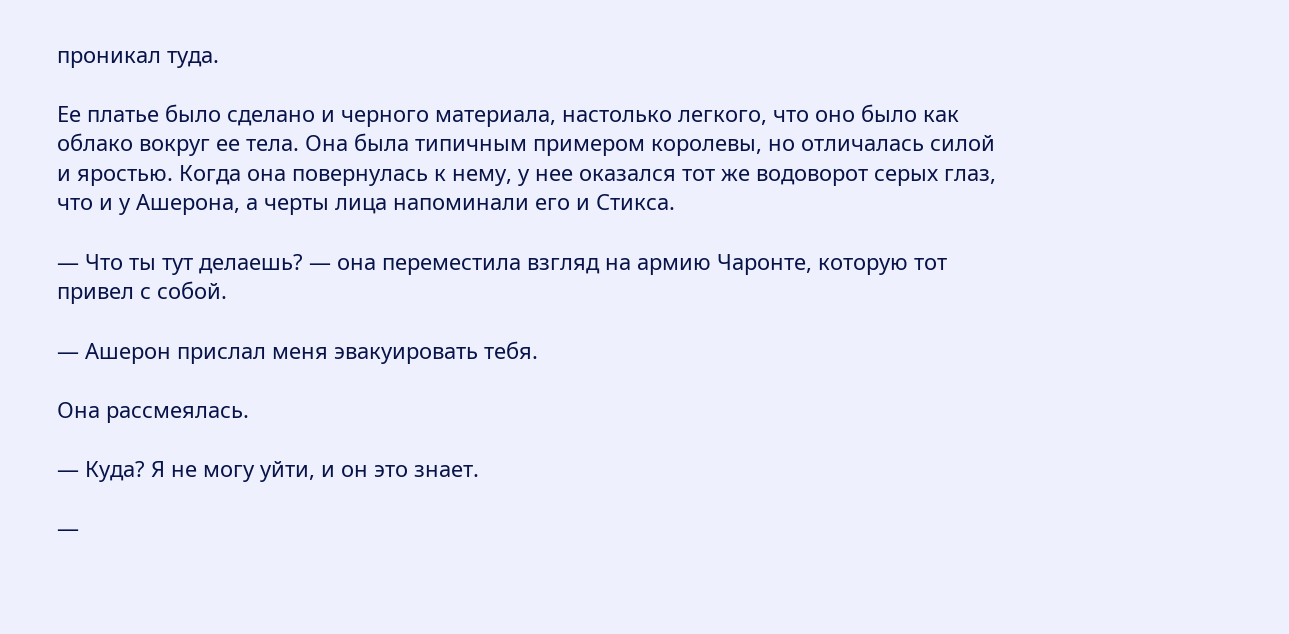проникал туда.

Ее платье было сделано и черного материала, настолько легкого, что оно было как облако вокруг ее тела. Она была типичным примером королевы, но отличалась силой и яростью. Когда она повернулась к нему, у нее оказался тот же водоворот серых глаз, что и у Ашерона, а черты лица напоминали его и Стикса.

— Что ты тут делаешь? — она переместила взгляд на армию Чаронте, которую тот привел с собой.

— Ашерон прислал меня эвакуировать тебя.

Она рассмеялась.

— Куда? Я не могу уйти, и он это знает.

—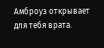Амброуз открывает для тебя врата.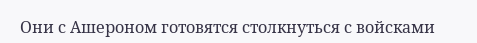Они с Ашероном готовятся столкнуться с войсками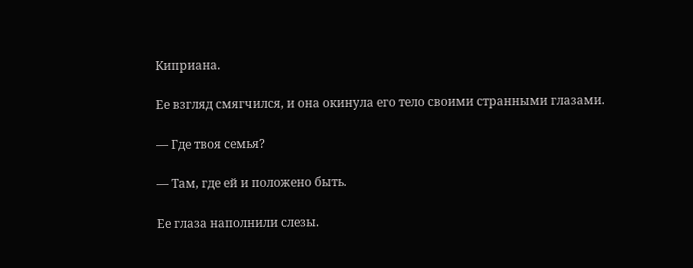Киприана.

Ее взгляд смягчился, и она окинула его тело своими странными глазами.

— Где твоя семья?

— Там, где ей и положено быть.

Ее глаза наполнили слезы.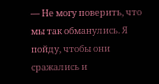— Не могу поверить, что мы так обманулись. Я пойду, чтобы они сражались и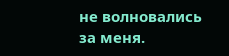не волновались за меня.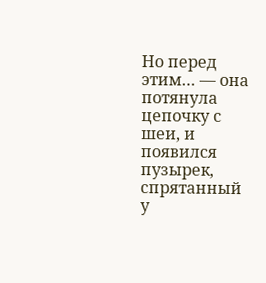Но перед этим… — она потянула цепочку с шеи, и появился пузырек, спрятанный у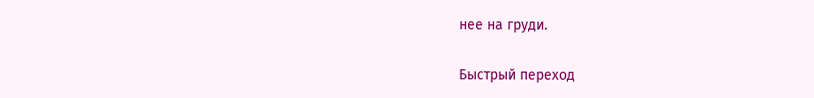нее на груди.

Быстрый переход